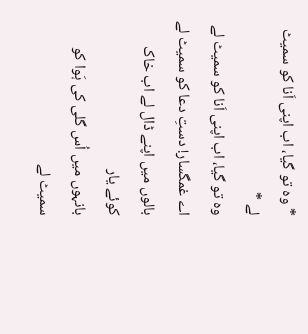* وہ تو گیا، اب اپنی اَنا کو سمیٹ لے *
وہ تو گیا، اب اپنی اَنا کو سمیٹ لے
اے غمگسار! دستِ دعا کو سمیٹ لے
بالوں میں اپنے ڈال لے اب خاک کوئے یار
بانہوں میں اُس گلی کی ہَوا کو سمیٹ لے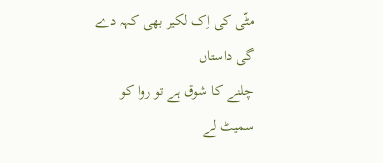مٹّی کی اِک لکیر بھی کہہ دے گی داستاں
چلنے کا شوق ہے تو روا کو سمیٹ لے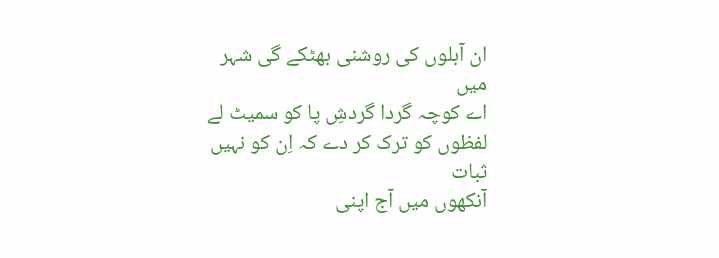ان آبلوں کی روشنی بھٹکے گی شہر میں
اے کوچہ گردا گردشِ پا کو سمیٹ لے
لفظوں کو ترک کر دے کہ اِن کو نہیں ثبات
آنکھوں میں آج اپنی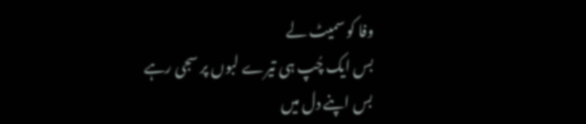وفا کو سمیٹ لے
بس ایک چُپ ہی تیرے لبوں پر سجی رہے
بس اپنے دل میں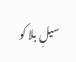سیلِ بلا کو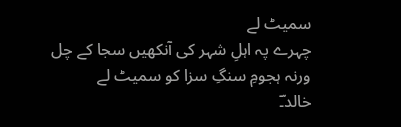سمیٹ لے
چہرے پہ اہلِ شہر کی آنکھیں سجا کے چل
ورنہ ہجومِ سنگِ سزا کو سمیٹ لے
خالد۔ؔ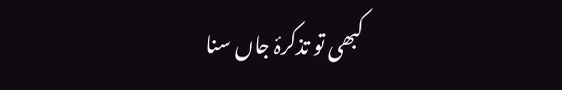کبھی تو تذکرۂ جاں سنا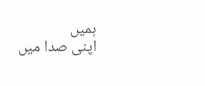ہمیں
اپنی صدا میں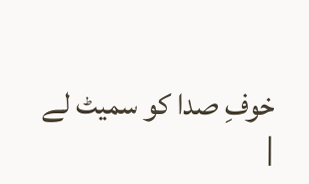خوفِ صدا کو سمیٹ لے
|